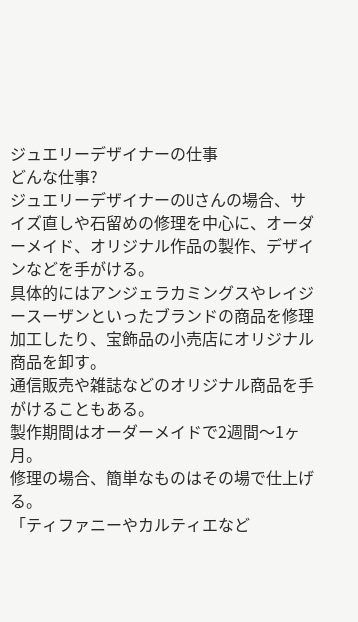ジュエリーデザイナーの仕事
どんな仕事?
ジュエリーデザイナーのUさんの場合、サイズ直しや石留めの修理を中心に、オーダーメイド、オリジナル作品の製作、デザインなどを手がける。
具体的にはアンジェラカミングスやレイジースーザンといったブランドの商品を修理加工したり、宝飾品の小売店にオリジナル商品を卸す。
通信販売や雑誌などのオリジナル商品を手がけることもある。
製作期間はオーダーメイドで2週間〜1ヶ月。
修理の場合、簡単なものはその場で仕上げる。
「ティファニーやカルティエなど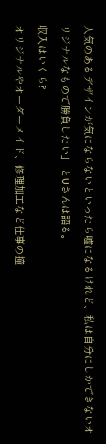人気のあるデザインが気にならないといったら嘘になるけれど、私は自分にしかできないオリジナルなもので勝負したい」 とUさんは語る。
収入はいくら?
オリジナルやオーダーメイド、修理加工など仕事の撞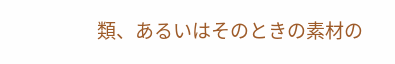類、あるいはそのときの素材の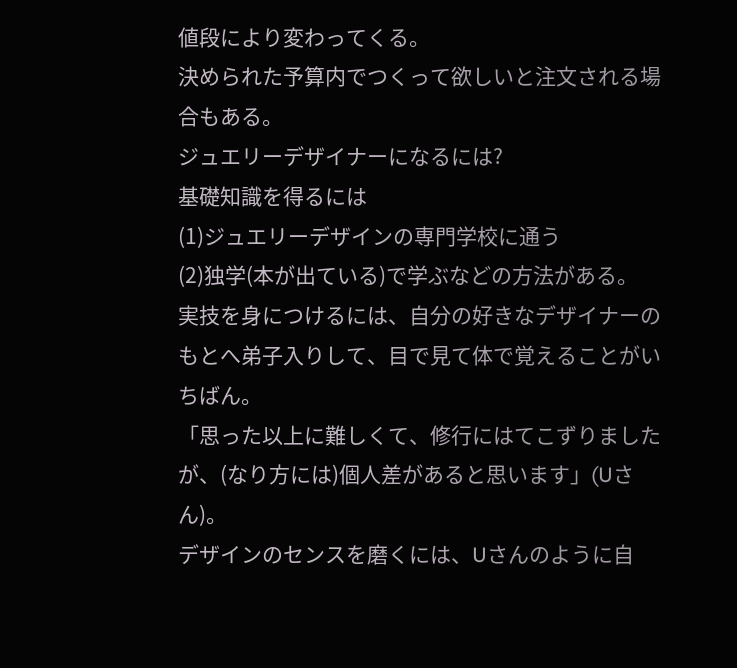値段により変わってくる。
決められた予算内でつくって欲しいと注文される場合もある。
ジュエリーデザイナーになるには?
基礎知識を得るには
(1)ジュエリーデザインの専門学校に通う
(2)独学(本が出ている)で学ぶなどの方法がある。
実技を身につけるには、自分の好きなデザイナーのもとへ弟子入りして、目で見て体で覚えることがいちばん。
「思った以上に難しくて、修行にはてこずりましたが、(なり方には)個人差があると思います」(Uさん)。
デザインのセンスを磨くには、Uさんのように自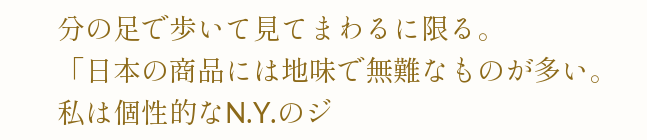分の足で歩いて見てまわるに限る。
「日本の商品には地味で無難なものが多い。
私は個性的なN.Y.のジ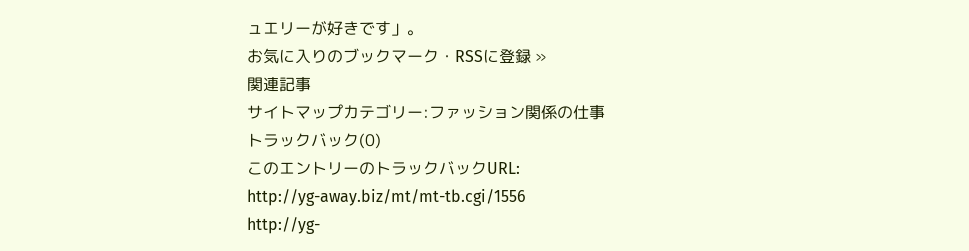ュエリーが好きです」。
お気に入りのブックマーク・RSSに登録 »
関連記事
サイトマップカテゴリー:ファッション関係の仕事
トラックバック(0)
このエントリーのトラックバックURL:
http://yg-away.biz/mt/mt-tb.cgi/1556
http://yg-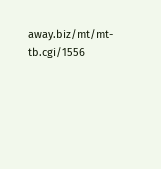away.biz/mt/mt-tb.cgi/1556